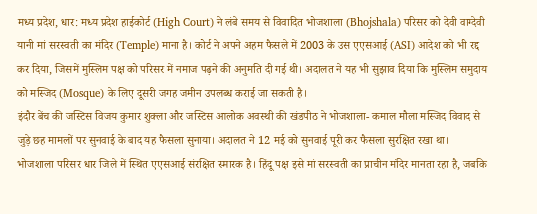मध्य प्रदेश, धार: मध्य प्रदेश हाईकोर्ट (High Court) ने लंबे समय से विवादित भोजशाला (Bhojshala) परिसर को देवी वाग्देवी यानी मां सरस्वती का मंदिर (Temple) माना है। कोर्ट ने अपने अहम फैसले में 2003 के उस एएसआई (ASI) आदेश को भी रद्द कर दिया, जिसमें मुस्लिम पक्ष को परिसर में नमाज पढ़ने की अनुमति दी गई थी। अदालत ने यह भी सुझाव दिया कि मुस्लिम समुदाय को मस्जिद (Mosque) के लिए दूसरी जगह जमीन उपलब्ध कराई जा सकती है।
इंदौर बेंच की जस्टिस विजय कुमार शुक्ला और जस्टिस आलोक अवस्थी की खंडपीठ ने भोजशाला- कमाल मौला मस्जिद विवाद से जुड़े छह मामलों पर सुनवाई के बाद यह फैसला सुनाया। अदालत ने 12 मई को सुनवाई पूरी कर फैसला सुरक्षित रखा था।
भोजशाला परिसर धार जिले में स्थित एएसआई संरक्षित स्मारक है। हिंदू पक्ष इसे मां सरस्वती का प्राचीन मंदिर मानता रहा है, जबकि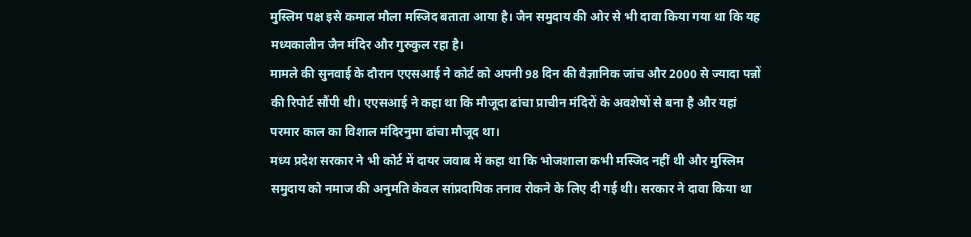मुस्लिम पक्ष इसे कमाल मौला मस्जिद बताता आया है। जैन समुदाय की ओर से भी दावा किया गया था कि यह मध्यकालीन जैन मंदिर और गुरुकुल रहा है।
मामले की सुनवाई के दौरान एएसआई ने कोर्ट को अपनी 98 दिन की वैज्ञानिक जांच और 2000 से ज्यादा पन्नों की रिपोर्ट सौंपी थी। एएसआई ने कहा था कि मौजूदा ढांचा प्राचीन मंदिरों के अवशेषों से बना है और यहां परमार काल का विशाल मंदिरनुमा ढांचा मौजूद था।
मध्य प्रदेश सरकार ने भी कोर्ट में दायर जवाब में कहा था कि भोजशाला कभी मस्जिद नहीं थी और मुस्लिम समुदाय को नमाज की अनुमति केवल सांप्रदायिक तनाव रोकने के लिए दी गई थी। सरकार ने दावा किया था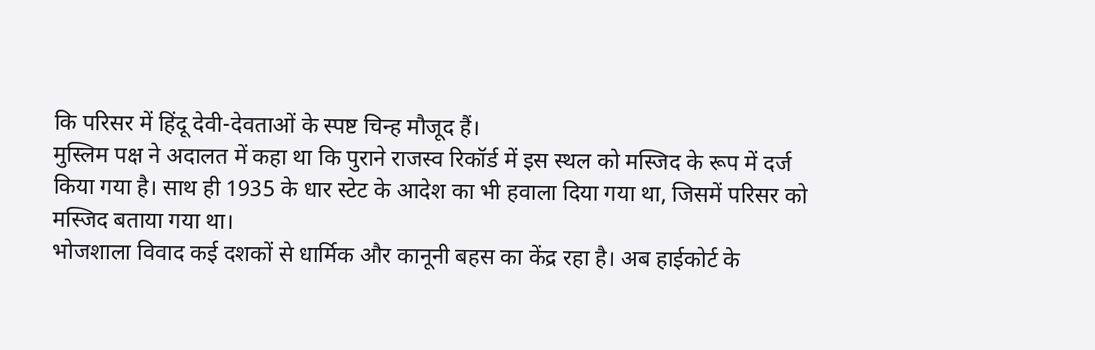कि परिसर में हिंदू देवी-देवताओं के स्पष्ट चिन्ह मौजूद हैं।
मुस्लिम पक्ष ने अदालत में कहा था कि पुराने राजस्व रिकॉर्ड में इस स्थल को मस्जिद के रूप में दर्ज किया गया है। साथ ही 1935 के धार स्टेट के आदेश का भी हवाला दिया गया था, जिसमें परिसर को मस्जिद बताया गया था।
भोजशाला विवाद कई दशकों से धार्मिक और कानूनी बहस का केंद्र रहा है। अब हाईकोर्ट के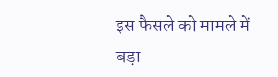इस फैसले को मामले में बड़ा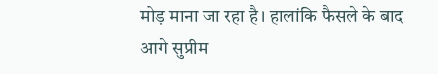मोड़ माना जा रहा है। हालांकि फैसले के बाद आगे सुप्रीम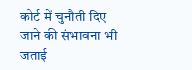कोर्ट में चुनौती दिए जाने की संभावना भी जताई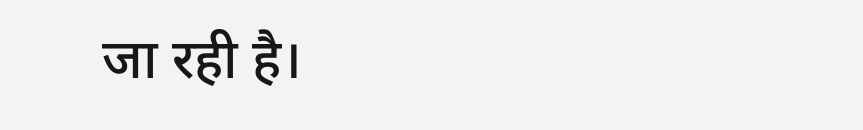जा रही है।